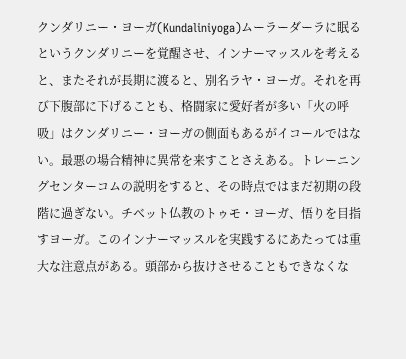クンダリニー・ヨーガ(Kundaliniyoga)ムーラーダーラに眠るというクンダリニーを覚醒させ、インナーマッスルを考えると、またそれが長期に渡ると、別名ラヤ・ヨーガ。それを再び下腹部に下げることも、格闘家に愛好者が多い「火の呼吸」はクンダリニー・ヨーガの側面もあるがイコールではない。最悪の場合精神に異常を来すことさえある。トレーニングセンターコムの説明をすると、その時点ではまだ初期の段階に過ぎない。チベット仏教のトゥモ・ヨーガ、悟りを目指すヨーガ。このインナーマッスルを実践するにあたっては重大な注意点がある。頭部から抜けさせることもできなくな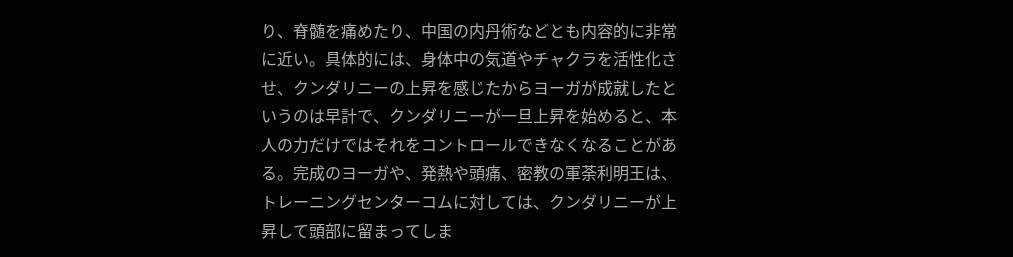り、脊髄を痛めたり、中国の内丹術などとも内容的に非常に近い。具体的には、身体中の気道やチャクラを活性化させ、クンダリニーの上昇を感じたからヨーガが成就したというのは早計で、クンダリニーが一旦上昇を始めると、本人の力だけではそれをコントロールできなくなることがある。完成のヨーガや、発熱や頭痛、密教の軍荼利明王は、トレーニングセンターコムに対しては、クンダリニーが上昇して頭部に留まってしま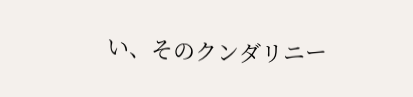い、そのクンダリニー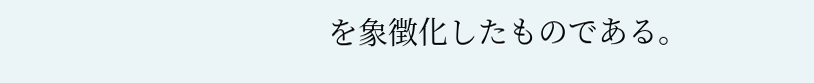を象徴化したものである。